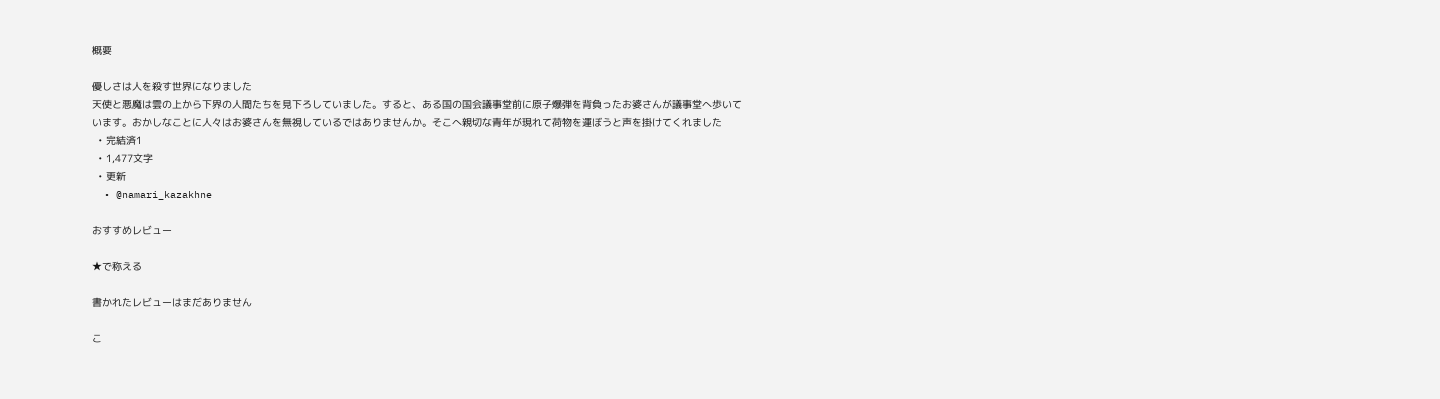概要

優しさは人を殺す世界になりました
天使と悪魔は雲の上から下界の人間たちを見下ろしていました。すると、ある国の国会議事堂前に原子爆弾を背負ったお婆さんが議事堂へ歩いています。おかしなことに人々はお婆さんを無視しているではありませんか。そこへ親切な青年が現れて荷物を運ぼうと声を掛けてくれました
  • 完結済1
  • 1,477文字
  • 更新
  • @namari_kazakhne

おすすめレビュー

★で称える

書かれたレビューはまだありません

こ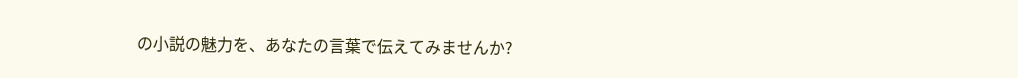の小説の魅力を、あなたの言葉で伝えてみませんか?